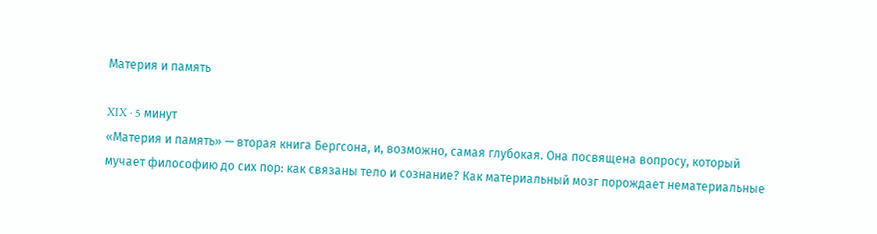Материя и память

XIX · 5 минут
«Материя и память» — вторая книга Бергсона, и, возможно, самая глубокая. Она посвящена вопросу, который мучает философию до сих пор: как связаны тело и сознание? Как материальный мозг порождает нематериальные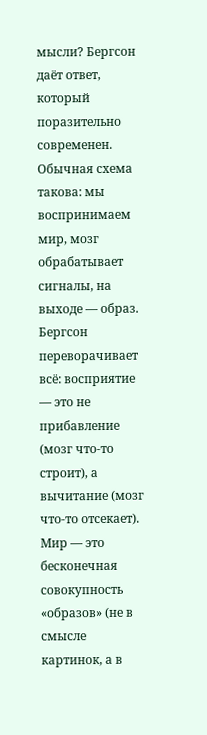мысли? Бергсон даёт ответ, который поразительно современен. Обычная схема такова: мы воспринимаем мир, мозг обрабатывает сигналы, на выходе — образ. Бергсон переворачивает всё: восприятие — это не прибавление (мозг что-то строит), а вычитание (мозг что-то отсекает). Мир — это бесконечная совокупность «образов» (не в смысле картинок, а в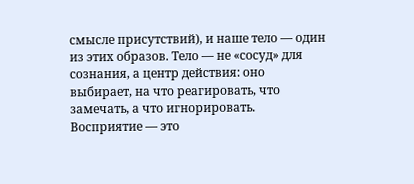смысле присутствий), и наше тело — один из этих образов. Тело — не «сосуд» для сознания, а центр действия: оно выбирает, на что реагировать, что замечать, а что игнорировать. Восприятие — это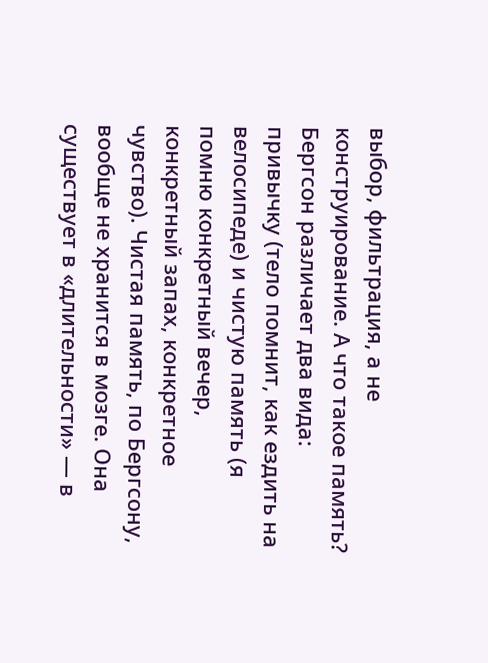выбор, фильтрация, а не конструирование. А что такое память? Бергсон различает два вида: привычку (тело помнит, как ездить на велосипеде) и чистую память (я помню конкретный вечер, конкретный запах, конкретное чувство). Чистая память, по Бергсону, вообще не хранится в мозге. Она существует в «длительности» — в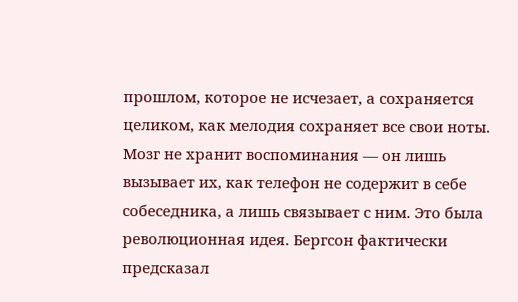прошлом, которое не исчезает, а сохраняется целиком, как мелодия сохраняет все свои ноты. Мозг не хранит воспоминания — он лишь вызывает их, как телефон не содержит в себе собеседника, а лишь связывает с ним. Это была революционная идея. Бергсон фактически предсказал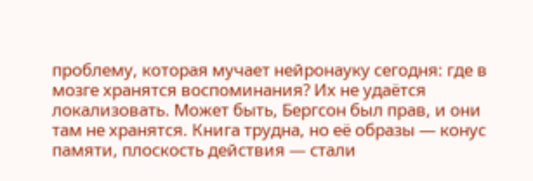проблему, которая мучает нейронауку сегодня: где в мозге хранятся воспоминания? Их не удаётся локализовать. Может быть, Бергсон был прав, и они там не хранятся. Книга трудна, но её образы — конус памяти, плоскость действия — стали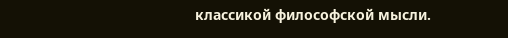классикой философской мысли.